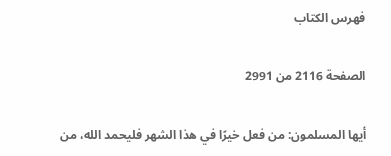فهرس الكتاب

الصفحة 2116 من 2991

أيها المسلمون: من فعل خيرًا في هذا الشهر فليحمد الله، من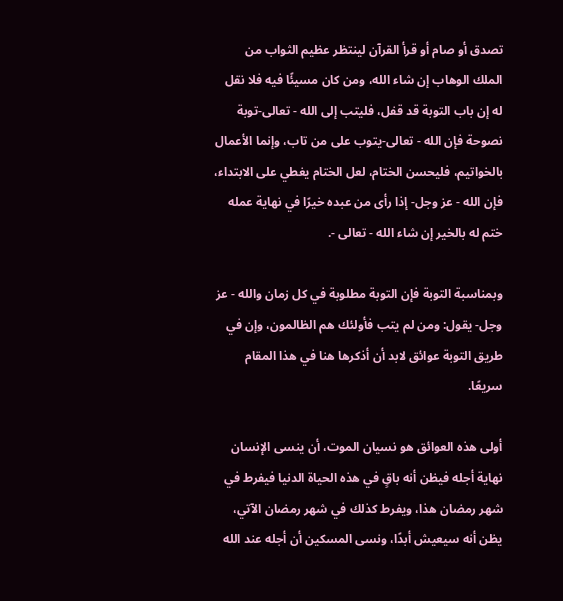تصدق أو صام أو قرأ القرآن لينتظر عظيم الثواب من الملك الوهاب إن شاء الله، ومن كان مسيئًا فيه فلا نقل له إن باب التوبة قد قفل، فليتب إلى الله - تعالى-توبة نصوحة فإن الله - تعالى-يتوب على من تاب، وإنما الأعمال بالخواتيم، فليحسن الختام، لعل الختام يغطي على الابتداء، فإن الله - عز وجل- إذا رأى من عبده خيرًا في نهاية عمله ختم له بالخير إن شاء الله - تعالى -.

وبمناسبة التوبة فإن التوبة مطلوبة في كل زمان والله - عز وجل- يقول: ومن لم يتب فأولئك هم الظالمون، وإن في طريق التوبة عوائق لابد أن أذكرها هنا في هذا المقام سريعًا.

أولى هذه العوائق هو نسيان الموت، أن ينسى الإنسان نهاية أجله فيظن أنه باقٍ في هذه الحياة الدنيا فيفرط في شهر رمضان هذا، ويفرط كذلك في شهر رمضان الآتي، يظن أنه سيعيش أبدًا، ونسى المسكين أن أجله عند الله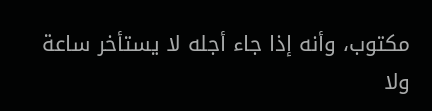مكتوب، وأنه إذا جاء أجله لا يستأخر ساعة ولا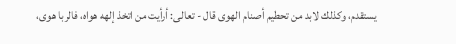يستقدم، وكذلك لابد من تحطيم أصنام الهوى قال - تعالى: أرأيت من اتخذ إلهه هواه، فالربا هوى،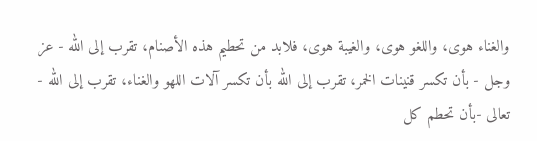والغناء هوى، واللغو هوى، والغيبة هوى، فلابد من تحطيم هذه الأصنام، تقرب إلى الله - عز وجل - بأن تكسر قنينات الخمر، تقرب إلى الله بأن تكسر آلات اللهو والغناء، تقرب إلى الله - تعالى -بأن تحطم كل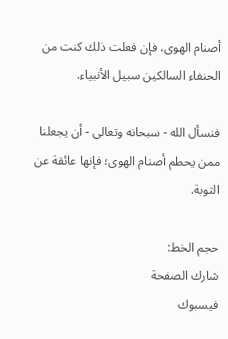أصنام الهوى، فإن فعلت ذلك كنت من الحنفاء السالكين سبيل الأنبياء.

فنسأل الله - سبحانه وتعالى - أن يجعلنا ممن يحطم أصنام الهوى؛ فإنها عائقة عن التوبة.

حجم الخط:
شارك الصفحة
فيسبوك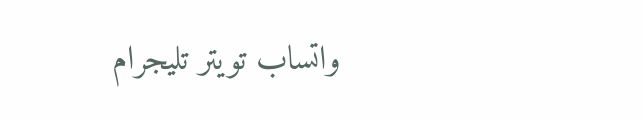واتساب تويتر تليجرام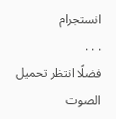انستجرام
. . .
فضلًا انتظر تحميل الصوت